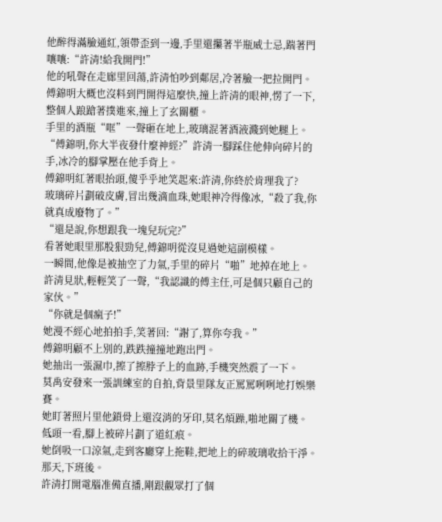他醉得滿臉通紅,領帶歪到一邊,手里還攥著半瓶威士忌,踹著門嚷嚷:“許清!給我開門!”
他的吼聲在走廊里回蕩,許清怕吵到鄰居,冷著臉一把拉開門。
傅錦明大概也沒料到門開得這麼快,撞上許清的眼神,愣了一下,整個人踉蹌著撲進來,撞上了玄關櫃。
手里的酒瓶“哐”一聲砸在地上,玻璃混著酒液濺到她腿上。
“傅錦明,你大半夜發什麼神經?”許清一腳踩住他伸向碎片的手,冰冷的腳掌壓在他手背上。
傅錦明紅著眼抬頭,傻乎乎地笑起來:許清,你終於肯理我了?
玻璃碎片劃破皮膚,冒出幾滴血珠,她眼神冷得像冰,“殺了我,你就真成廢物了。”
“還是說,你想跟我一塊兒玩完?”
看著她眼里那股狠勁兒,傅錦明從沒見過她這副模樣。
一瞬間,他像是被抽空了力氣,手里的碎片“啪”地掉在地上。
許清見狀,輕輕笑了一聲,“我認識的傅主任,可是個只顧自己的家伙。”
“你就是個瘋子!”
她漫不經心地拍拍手,笑著回:“謝了,算你夸我。”
傅錦明顧不上別的,跌跌撞撞地跑出門。
她抽出一張濕巾,擦了擦脖子上的血跡,手機突然震了一下。
莫禹安發來一張訓練室的自拍,背景里隊友正罵罵咧咧地打娛樂賽。
她盯著照片里他鎖骨上還沒消的牙印,莫名煩躁,啪地關了機。
低頭一看,腳上被碎片劃了道紅痕。
她倒吸一口涼氣,走到客廳穿上拖鞋,把地上的碎玻璃收拾干淨。
那天,下班後。
許清打開電腦准備直播,剛跟觀眾打了個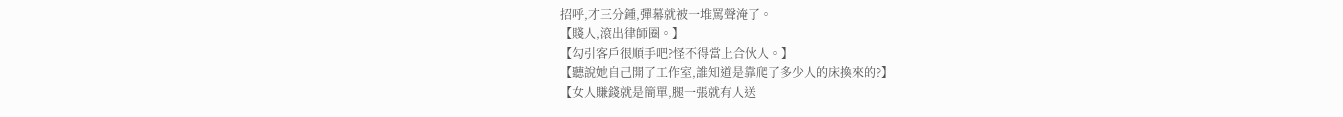招呼,才三分鍾,彈幕就被一堆罵聲淹了。
【賤人,滾出律師圈。】
【勾引客戶很順手吧?怪不得當上合伙人。】
【聽說她自己開了工作室,誰知道是靠爬了多少人的床換來的?】
【女人賺錢就是簡單,腿一張就有人送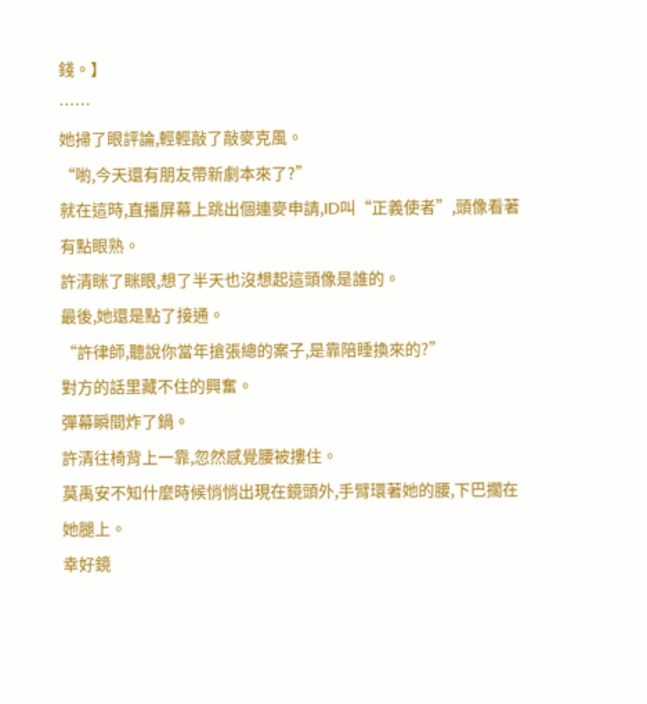錢。】
……
她掃了眼評論,輕輕敲了敲麥克風。
“喲,今天還有朋友帶新劇本來了?”
就在這時,直播屏幕上跳出個連麥申請,ID叫“正義使者”,頭像看著有點眼熟。
許清眯了眯眼,想了半天也沒想起這頭像是誰的。
最後,她還是點了接通。
“許律師,聽說你當年搶張總的案子,是靠陪睡換來的?”
對方的話里藏不住的興奮。
彈幕瞬間炸了鍋。
許清往椅背上一靠,忽然感覺腰被摟住。
莫禹安不知什麼時候悄悄出現在鏡頭外,手臂環著她的腰,下巴擱在她腿上。
幸好鏡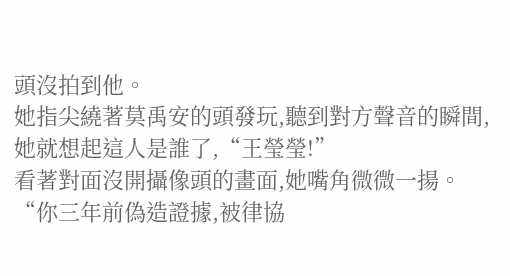頭沒拍到他。
她指尖繞著莫禹安的頭發玩,聽到對方聲音的瞬間,她就想起這人是誰了,“王瑩瑩!”
看著對面沒開攝像頭的畫面,她嘴角微微一揚。
“你三年前偽造證據,被律協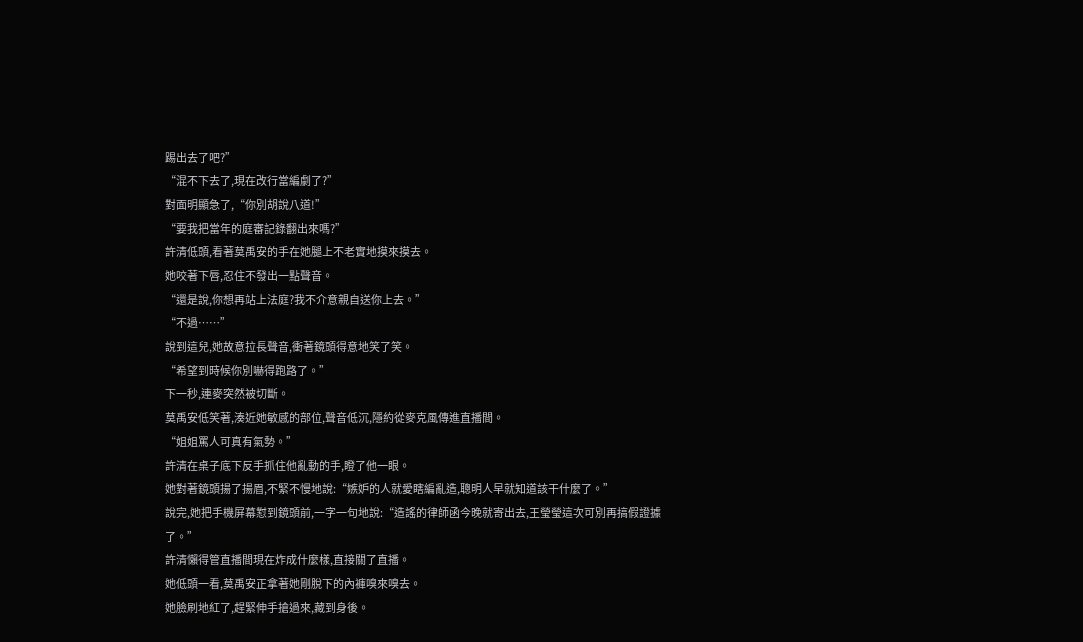踢出去了吧?”
“混不下去了,現在改行當編劇了?”
對面明顯急了,“你別胡說八道!”
“要我把當年的庭審記錄翻出來嗎?”
許清低頭,看著莫禹安的手在她腿上不老實地摸來摸去。
她咬著下唇,忍住不發出一點聲音。
“還是說,你想再站上法庭?我不介意親自送你上去。”
“不過……”
說到這兒,她故意拉長聲音,衝著鏡頭得意地笑了笑。
“希望到時候你別嚇得跑路了。”
下一秒,連麥突然被切斷。
莫禹安低笑著,湊近她敏感的部位,聲音低沉,隱約從麥克風傳進直播間。
“姐姐罵人可真有氣勢。”
許清在桌子底下反手抓住他亂動的手,瞪了他一眼。
她對著鏡頭揚了揚眉,不緊不慢地說:“嫉妒的人就愛瞎編亂造,聰明人早就知道該干什麼了。”
說完,她把手機屏幕懟到鏡頭前,一字一句地說:“造謠的律師函今晚就寄出去,王瑩瑩這次可別再搞假證據了。”
許清懶得管直播間現在炸成什麼樣,直接關了直播。
她低頭一看,莫禹安正拿著她剛脫下的內褲嗅來嗅去。
她臉刷地紅了,趕緊伸手搶過來,藏到身後。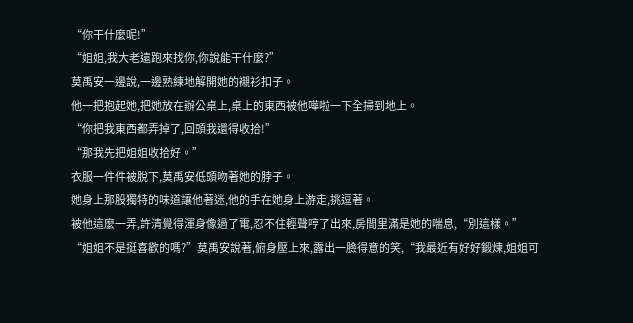“你干什麼呢!”
“姐姐,我大老遠跑來找你,你說能干什麼?”
莫禹安一邊說,一邊熟練地解開她的襯衫扣子。
他一把抱起她,把她放在辦公桌上,桌上的東西被他嘩啦一下全掃到地上。
“你把我東西都弄掉了,回頭我還得收拾!”
“那我先把姐姐收拾好。”
衣服一件件被脫下,莫禹安低頭吻著她的脖子。
她身上那股獨特的味道讓他著迷,他的手在她身上游走,挑逗著。
被他這麼一弄,許清覺得渾身像過了電,忍不住輕聲哼了出來,房間里滿是她的喘息,“別這樣。”
“姐姐不是挺喜歡的嗎?”莫禹安說著,俯身壓上來,露出一臉得意的笑,“我最近有好好鍛煉,姐姐可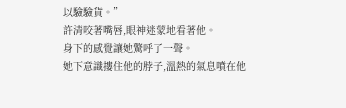以驗驗貨。”
許清咬著嘴唇,眼神迷蒙地看著他。
身下的感覺讓她驚呼了一聲。
她下意識摟住他的脖子,溫熱的氣息噴在他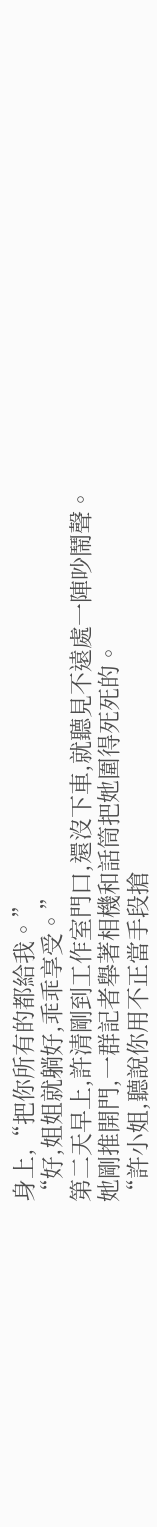身上,“把你所有的都給我。”
“好,姐姐就躺好,乖乖享受。”
第二天早上,許清剛到工作室門口,還沒下車,就聽見不遠處一陣吵鬧聲。
她剛推開門,一群記者舉著相機和話筒把她圍得死死的。
“許小姐,聽說你用不正當手段搶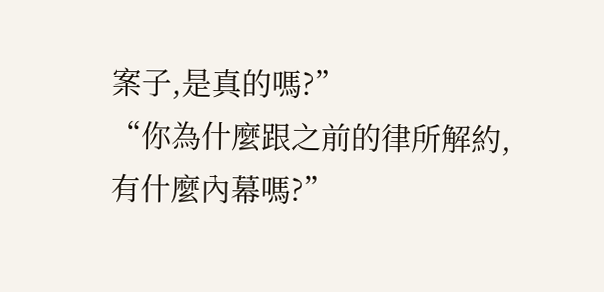案子,是真的嗎?”
“你為什麼跟之前的律所解約,有什麼內幕嗎?”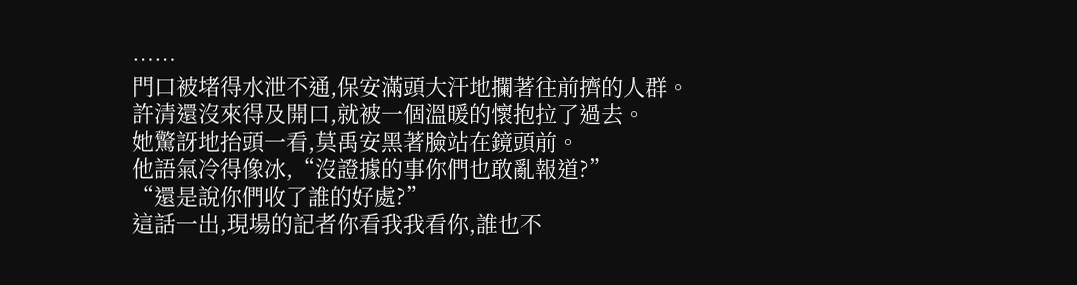……
門口被堵得水泄不通,保安滿頭大汗地攔著往前擠的人群。
許清還沒來得及開口,就被一個溫暖的懷抱拉了過去。
她驚訝地抬頭一看,莫禹安黑著臉站在鏡頭前。
他語氣冷得像冰,“沒證據的事你們也敢亂報道?”
“還是說你們收了誰的好處?”
這話一出,現場的記者你看我我看你,誰也不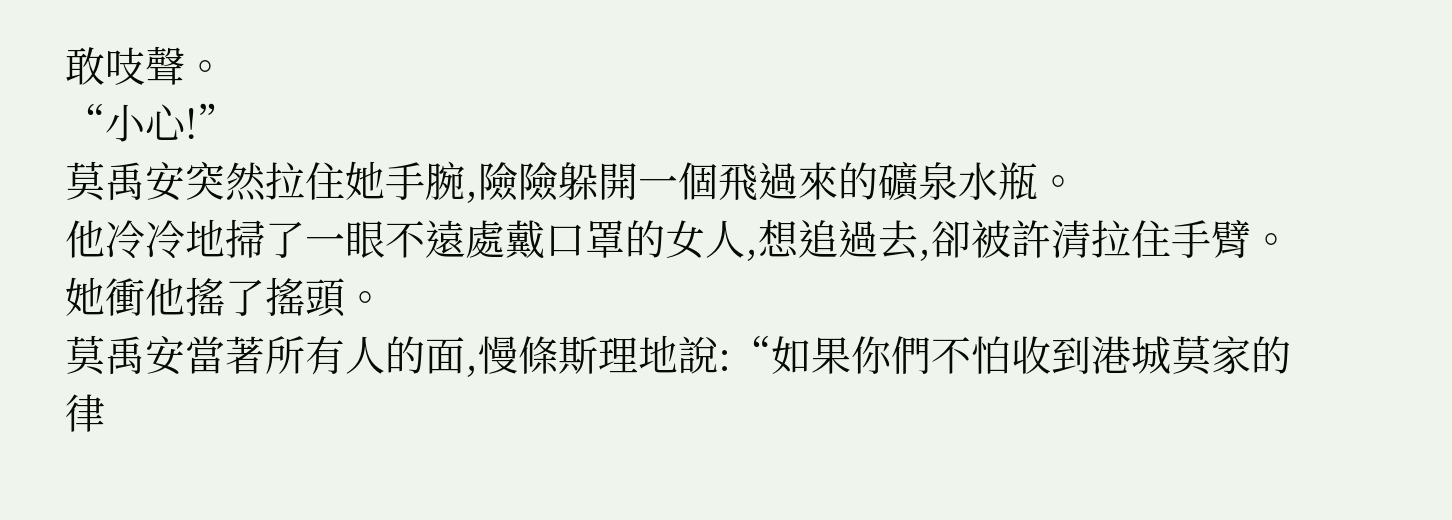敢吱聲。
“小心!”
莫禹安突然拉住她手腕,險險躲開一個飛過來的礦泉水瓶。
他冷冷地掃了一眼不遠處戴口罩的女人,想追過去,卻被許清拉住手臂。
她衝他搖了搖頭。
莫禹安當著所有人的面,慢條斯理地說:“如果你們不怕收到港城莫家的律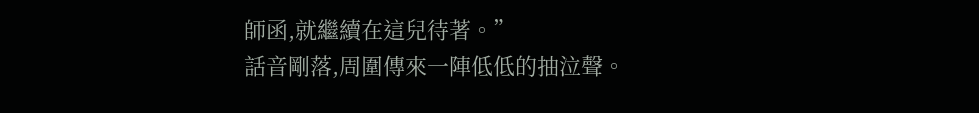師函,就繼續在這兒待著。”
話音剛落,周圍傳來一陣低低的抽泣聲。